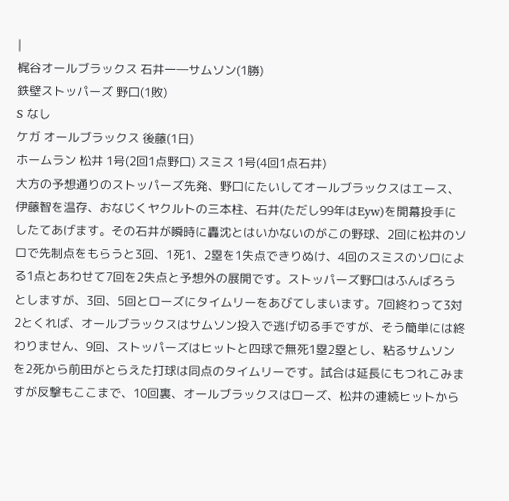|
梶谷オールブラックス 石井一―サムソン(1勝)
鉄壁ストッパーズ 野口(1敗)
S なし
ケガ オールブラックス 後藤(1日)
ホームラン 松井 1号(2回1点野口) スミス 1号(4回1点石井)
大方の予想通りのストッパーズ先発、野口にたいしてオールブラックスはエース、伊藤智を温存、おなじくヤクルトの三本柱、石井(ただし99年はEyw)を開幕投手にしたてあげます。その石井が瞬時に轟沈とはいかないのがこの野球、2回に松井のソロで先制点をもらうと3回、1死1、2塁を1失点できりぬけ、4回のスミスのソロによる1点とあわせて7回を2失点と予想外の展開です。ストッパーズ野口はふんばろうとしますが、3回、5回とローズにタイムリーをあびてしまいます。7回終わって3対2とくれば、オールブラックスはサムソン投入で逃げ切る手ですが、そう簡単には終わりません、9回、ストッパーズはヒットと四球で無死1塁2塁とし、粘るサムソンを2死から前田がとらえた打球は同点のタイムリーです。試合は延長にもつれこみますが反撃もここまで、10回裏、オールブラックスはローズ、松井の連続ヒットから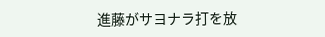進藤がサヨナラ打を放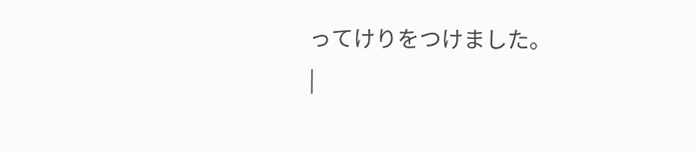ってけりをつけました。
|